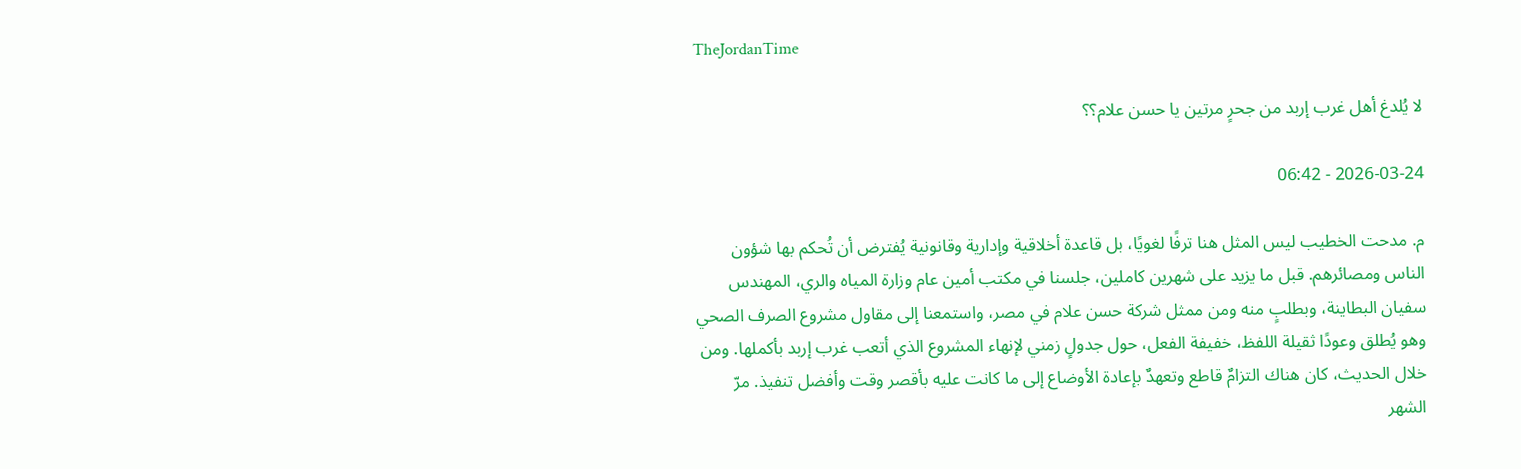TheJordanTime

لا يُلدغ أهل غرب إربد من جحرٍ مرتين يا حسن علام؟؟

2026-03-24 - 06:42

م. مدحت الخطيب ليس المثل هنا ترفًا لغويًا، بل قاعدة أخلاقية وإدارية وقانونية يُفترض أن تُحكم بها شؤون الناس ومصائرهم. قبل ما يزيد على شهرين كاملين، جلسنا في مكتب أمين عام وزارة المياه والري، المهندس سفيان البطاينة، وبطلبٍ منه ومن ممثل شركة حسن علام في مصر، واستمعنا إلى مقاول مشروع الصرف الصحي وهو يُطلق وعودًا ثقيلة اللفظ، خفيفة الفعل، حول جدولٍ زمني لإنهاء المشروع الذي أتعب غرب إربد بأكملها. ومن خلال الحديث، كان هناك التزامٌ قاطع وتعهدٌ بإعادة الأوضاع إلى ما كانت عليه بأقصر وقت وأفضل تنفيذ. مرّ الشهر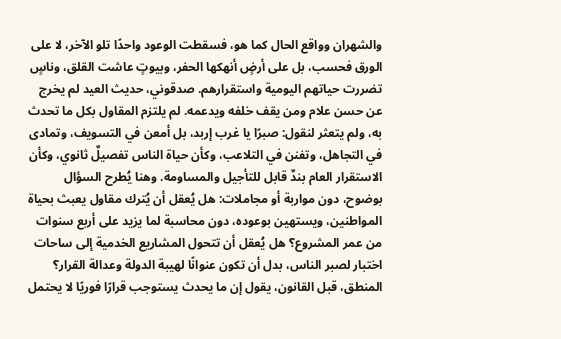والشهران وواقع الحال كما هو، فسقطت الوعود واحدًا تلو الآخر، لا على الورق فحسب، بل على أرضٍ أنهكها الحفر، وبيوتٍ عاشت القلق، وناسٍ تضررت حياتهم اليومية واستقرارهم. صدقوني، حديث العيد لم يخرج عن حسن علام ومن يقف خلفه ويدعمه. لم يلتزم المقاول بكل ما تحدث به، ولم يتعثر لنقول: صبرًا يا غرب إربد، بل أمعن في التسويف، وتمادى في التجاهل، وتفنن في التلاعب، وكأن حياة الناس تفصيلٌ ثانوي، وكأن الاستقرار العام بندٌ قابل للتأجيل والمساومة. وهنا يُطرح السؤال بوضوح، دون مواربة أو مجاملات: هل يُعقل أن يُترك مقاول يعبث بحياة المواطنين، ويستهين بوعوده، دون محاسبة لما يزيد على أربع سنوات من عمر المشروع؟ هل يُعقل أن تتحول المشاريع الخدمية إلى ساحات اختبار لصبر الناس، بدل أن تكون عنوانًا لهيبة الدولة وعدالة القرار؟ المنطق، قبل القانون، يقول إن ما يحدث يستوجب قرارًا فوريًا لا يحتمل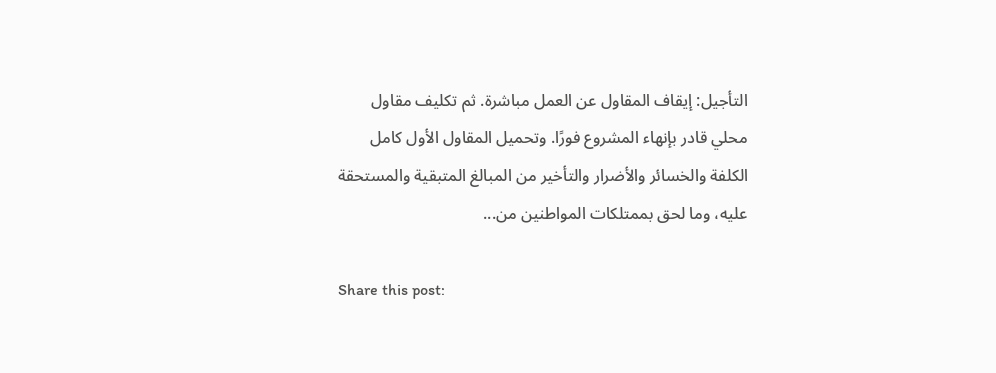التأجيل: إيقاف المقاول عن العمل مباشرة. ثم تكليف مقاول محلي قادر بإنهاء المشروع فورًا. وتحميل المقاول الأول كامل الكلفة والخسائر والأضرار والتأخير من المبالغ المتبقية والمستحقة عليه، وما لحق بممتلكات المواطنين من...

Share this post: